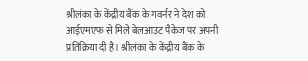श्रीलंका के केंद्रीय बैंक के गवर्नर ने देश को आईएमएफ से मिले बेलआउट पैकेज पर अपनी प्रतिक्रिया दी है। श्रीलंका के केंद्रीय बैंक के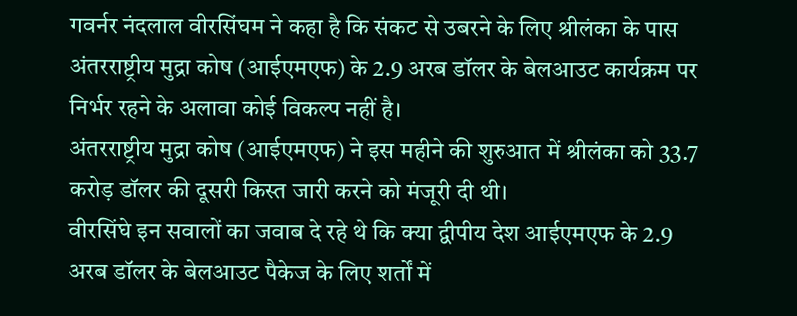गवर्नर नंदलाल वीरसिंघम ने कहा है कि संकट से उबरने के लिए श्रीलंका के पास अंतरराष्ट्रीय मुद्रा कोष (आईएमएफ) के 2.9 अरब डॉलर के बेलआउट कार्यक्रम पर निर्भर रहने के अलावा कोई विकल्प नहीं है।
अंतरराष्ट्रीय मुद्रा कोष (आईएमएफ) ने इस महीने की शुरुआत में श्रीलंका को 33.7 करोड़ डॉलर की दूसरी किस्त जारी करने को मंजूरी दी थी।
वीरसिंघे इन सवालों का जवाब दे रहे थे कि क्या द्वीपीय देश आईएमएफ के 2.9 अरब डॉलर के बेलआउट पैकेज के लिए शर्तों में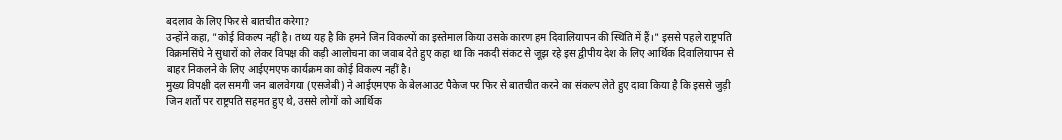बदलाव के लिए फिर से बातचीत करेगा?
उन्होंने कहा, "कोई विकल्प नहीं है। तथ्य यह है कि हमने जिन विकल्पों का इस्तेमाल किया उसके कारण हम दिवालियापन की स्थिति में हैं।" इससे पहले राष्ट्रपति विक्रमसिंघे ने सुधारों को लेकर विपक्ष की कड़ी आलोचना का जवाब देते हुए कहा था कि नकदी संकट से जूझ रहे इस द्वीपीय देश के लिए आर्थिक दिवालियापन से बाहर निकलने के लिए आईएमएफ कार्यक्रम का कोई विकल्प नहीं है।
मुख्य विपक्षी दल समगी जन बालवेगया (एसजेबी) ने आईएमएफ के बेलआउट पैकेज पर फिर से बातचीत करने का संकल्प लेते हुए दावा किया है कि इससे जुड़ी जिन शर्तों पर राष्ट्रपति सहमत हुए थे, उससे लोगों को आर्थिक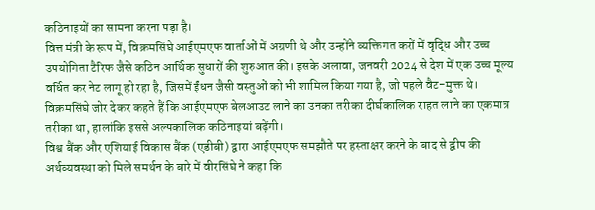कठिनाइयों का सामना करना पड़ा है।
वित्त मंत्री के रूप में, विक्रमसिंघे आईएमएफ वार्ताओं में अग्रणी थे और उन्होंने व्यक्तिगत करों में वृद्धि और उच्च उपयोगिता टैरिफ जैसे कठिन आर्थिक सुधारों की शुरुआत की। इसके अलावा, जनवरी 2024 से देश में एक उच्च मूल्य वर्धित कर नेट लागू हो रहा है, जिसमें ईंधन जैसी वस्तुओं को भी शामिल किया गया है, जो पहले वैट-मुक्त थे।
विक्रमसिंघे जोर देकर कहते हैं कि आईएमएफ बेलआउट लाने का उनका तरीका दीर्घकालिक राहत लाने का एकमात्र तरीका था, हालांकि इससे अल्पकालिक कठिनाइयां बढ़ेंगी।
विश्व बैंक और एशियाई विकास बैंक (एडीबी) द्वारा आईएमएफ समझौते पर हस्ताक्षर करने के बाद से द्वीप की अर्थव्यवस्था को मिले समर्थन के बारे में वीरसिंघे ने कहा कि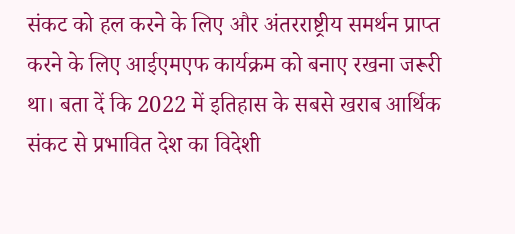संकट को हल करने के लिए और अंतरराष्ट्रीय समर्थन प्राप्त करने के लिए आईएमएफ कार्यक्रम को बनाए रखना जरूरी था। बता दें कि 2022 में इतिहास के सबसे खराब आर्थिक संकट से प्रभावित देश का विदेशी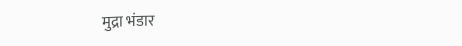मुद्रा भंडार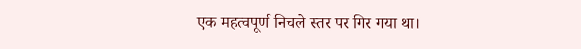एक महत्वपूर्ण निचले स्तर पर गिर गया था।